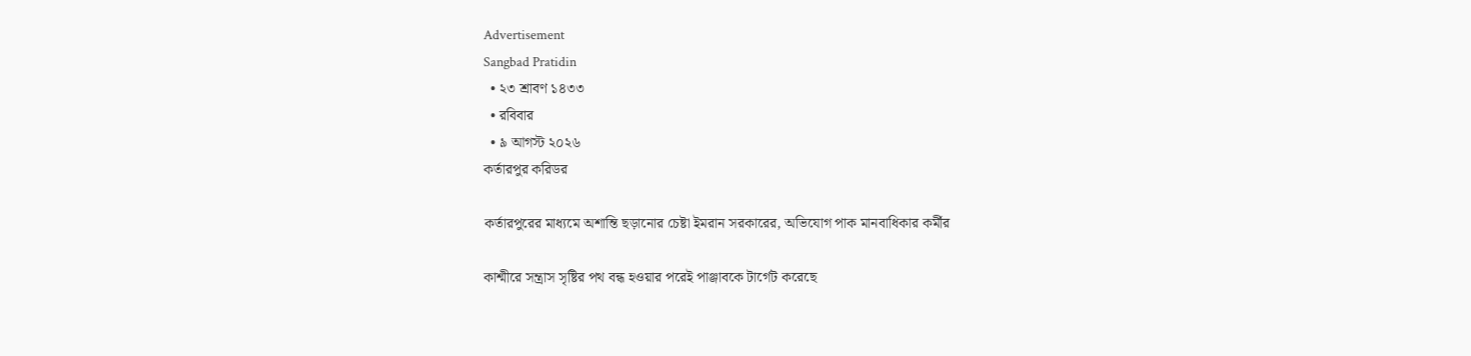Advertisement
Sangbad Pratidin
  • ২৩ শ্রাবণ ১৪৩৩
  • রবিবার
  • ৯ আগস্ট ২০২৬
কর্তারপুর করিডর

কর্তারপুরের মাধ্যমে অশান্তি ছড়ানোর চেষ্টা ইমরান সরকারের, অভিযোগ পাক মানবাধিকার কর্মীর

কাশ্মীরে সন্ত্রাস সৃষ্টির পথ বন্ধ হওয়ার পরেই পাঞ্জাবকে টার্গেট করেছে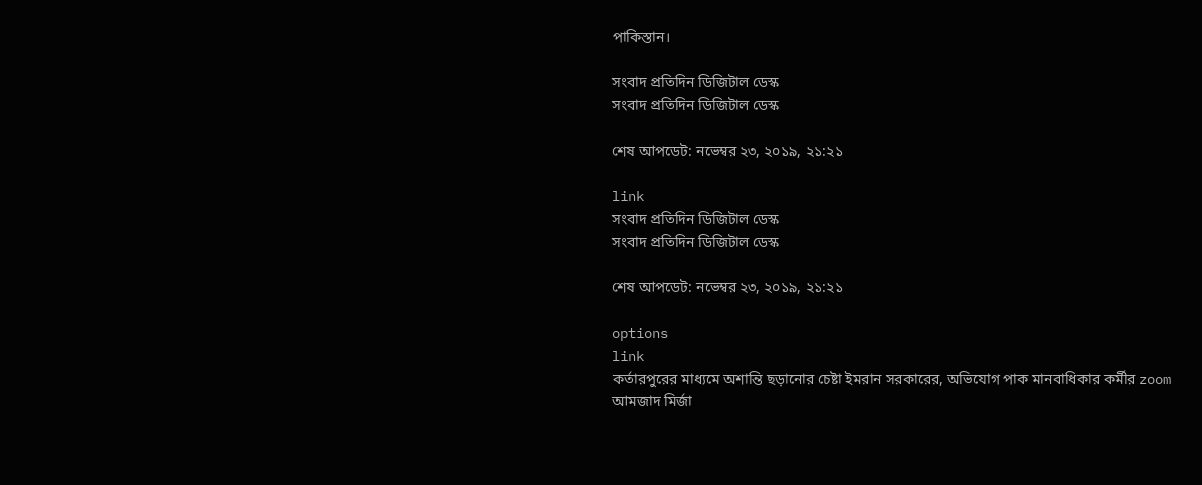পাকিস্তান।

সংবাদ প্রতিদিন ডিজিটাল ডেস্ক
সংবাদ প্রতিদিন ডিজিটাল ডেস্ক

শেষ আপডেট: নভেম্বর ২৩, ২০১৯, ২১:২১

link
সংবাদ প্রতিদিন ডিজিটাল ডেস্ক
সংবাদ প্রতিদিন ডিজিটাল ডেস্ক

শেষ আপডেট: নভেম্বর ২৩, ২০১৯, ২১:২১

options
link
কর্তারপুরের মাধ্যমে অশান্তি ছড়ানোর চেষ্টা ইমরান সরকারের, অভিযোগ পাক মানবাধিকার কর্মীর zoom
আমজাদ মির্জা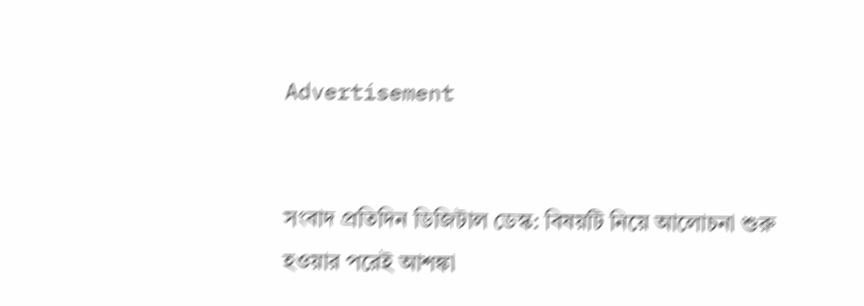Advertisement


সংবাদ প্রতিদিন ডিজিটাল ডেস্ক: বিষয়টি নিয়ে আলোচনা শুরু হওয়ার পরেই আশঙ্কা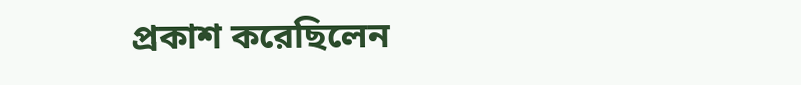প্রকাশ করেছিলেন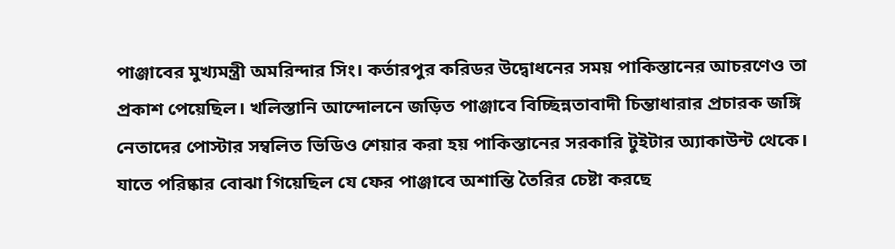পাঞ্জাবের মুখ্যমন্ত্রী অমরিন্দার সিং। কর্তারপুর করিডর উদ্বোধনের সময় পাকিস্তানের আচরণেও তা প্রকাশ পেয়েছিল। খলিস্তানি আন্দোলনে জড়িত পাঞ্জাবে বিচ্ছিন্নতাবাদী চিন্তাধারার প্রচারক জঙ্গি নেতাদের পোস্টার সম্বলিত ভিডিও শেয়ার করা হয় পাকিস্তানের সরকারি টুইটার অ্যাকাউন্ট থেকে। যাতে পরিষ্কার বোঝা গিয়েছিল যে ফের পাঞ্জাবে অশান্তি তৈরির চেষ্টা করছে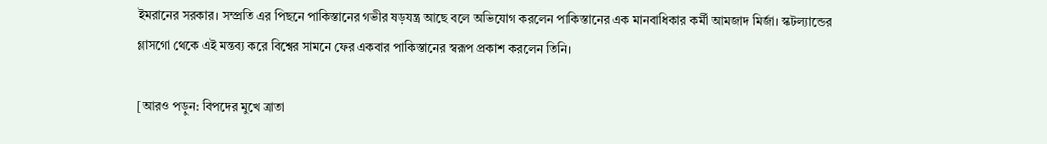ইমরানের সরকার। সম্প্রতি এর পিছনে পাকিস্তানের গভীর ষড়যন্ত্র আছে বলে অভিযোগ করলেন পাকিস্তানের এক মানবাধিকার কর্মী আমজাদ মির্জা। স্কটল্যান্ডের গ্লাসগো থেকে এই মন্তব্য করে বিশ্বের সামনে ফের একবার পাকিস্তানের স্বরূপ প্রকাশ করলেন তিনি।

[আরও পড়ুন: বিপদের মুখে ত্রাতা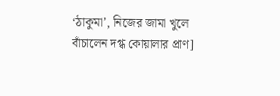‘ঠাকুমা’, নিজের জামা খুলে বাঁচালেন দগ্ধ কোয়ালার প্রাণ]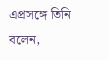এপ্রসঙ্গে তিনি বলেন,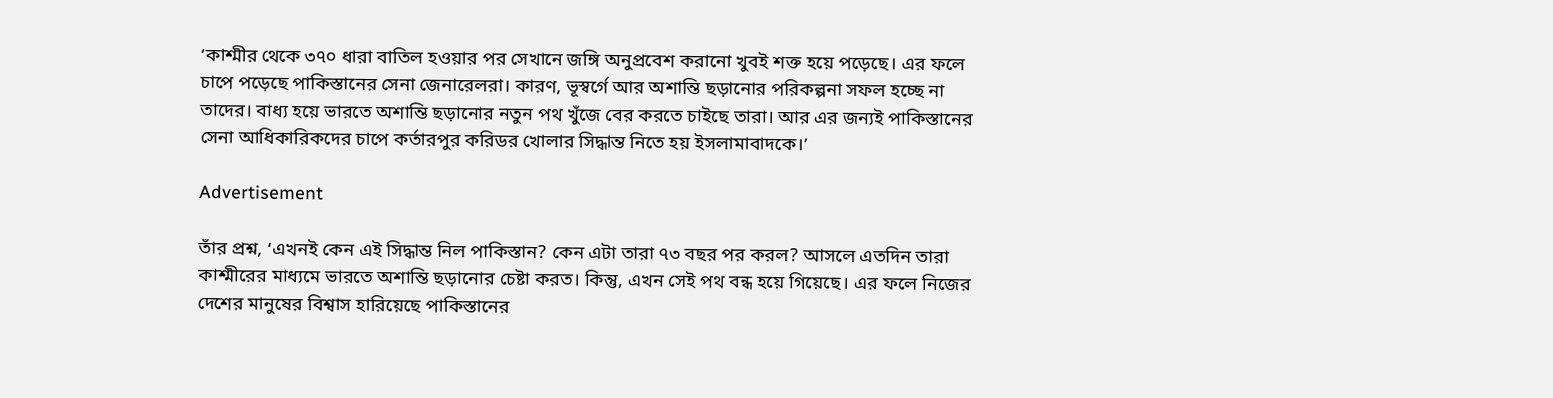‘কাশ্মীর থেকে ৩৭০ ধারা বাতিল হওয়ার পর সেখানে জঙ্গি অনুপ্রবেশ করানো খুবই শক্ত হয়ে পড়েছে। এর ফলে চাপে পড়েছে পাকিস্তানের সেনা জেনারেলরা। কারণ, ভূস্বর্গে আর অশান্তি ছড়ানোর পরিকল্পনা সফল হচ্ছে না তাদের। বাধ্য হয়ে ভারতে অশান্তি ছড়ানোর নতুন পথ খুঁজে বের করতে চাইছে তারা। আর এর জন্যই পাকিস্তানের সেনা আধিকারিকদের চাপে কর্তারপুর করিডর খোলার সিদ্ধান্ত নিতে হয় ইসলামাবাদকে।’

Advertisement

তাঁর প্রশ্ন, ‘এখনই কেন এই সিদ্ধান্ত নিল পাকিস্তান? কেন এটা তারা ৭৩ বছর পর করল? আসলে এতদিন তারা কাশ্মীরের মাধ্যমে ভারতে অশান্তি ছড়ানোর চেষ্টা করত। কিন্তু, এখন সেই পথ বন্ধ হয়ে গিয়েছে। এর ফলে নিজের দেশের মানুষের বিশ্বাস হারিয়েছে পাকিস্তানের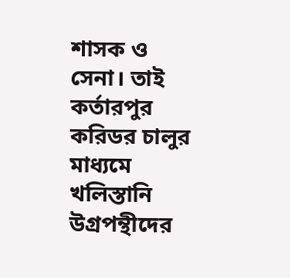শাসক ও সেনা। তাই কর্তারপুর করিডর চালুর মাধ্যমে খলিস্তানি উগ্রপন্থীদের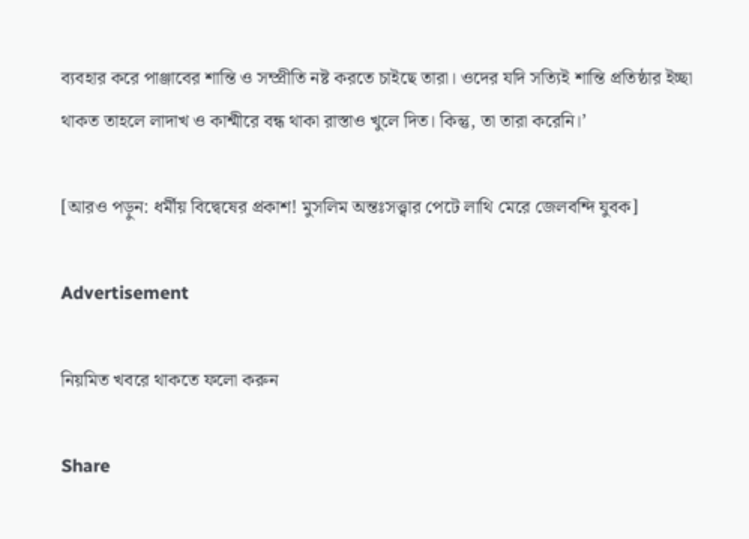ব্যবহার করে পাঞ্জাবের শান্তি ও সম্প্রীতি নষ্ট করতে চাইছে তারা। ওদের যদি সত্যিই শান্তি প্রতিষ্ঠার ইচ্ছা থাকত তাহলে লাদাখ ও কাশ্মীরে বন্ধ থাকা রাস্তাও খুলে দিত। কিন্তু, তা তারা করেনি।’

[আরও পড়ুন: ধর্মীয় বিদ্বেষের প্রকাশ! মুসলিম অন্তঃসত্ত্বার পেটে লাথি মেরে জেলবন্দি যুবক]

Advertisement

নিয়মিত খবরে থাকতে ফলো করুন

Share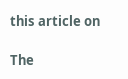this article on

The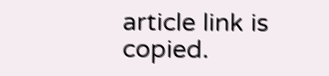article link is copied.